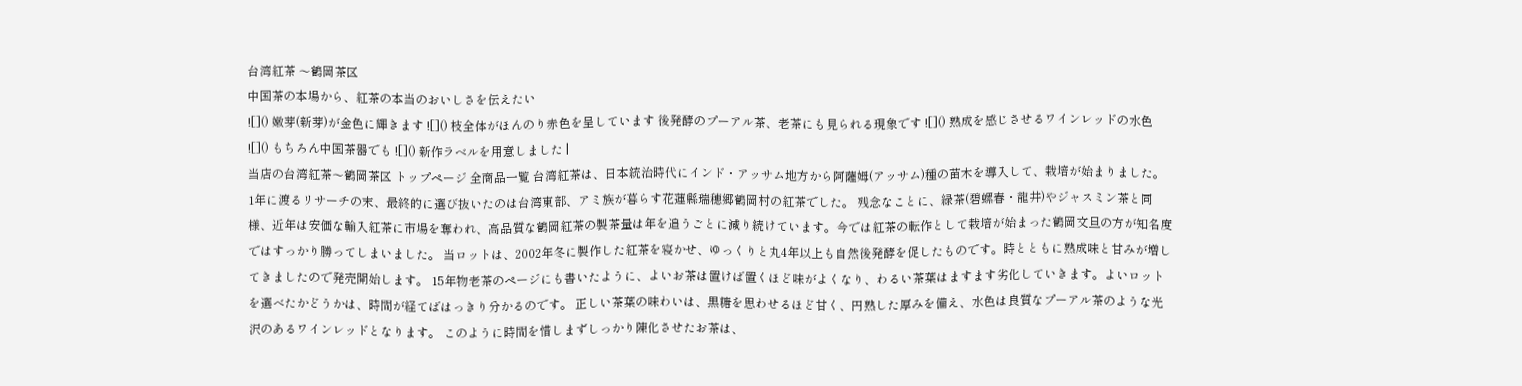台湾紅茶 〜鶴岡茶区
中国茶の本場から、紅茶の本当のおいしさを伝えたい
![]() 嫩芽(新芽)が金色に輝きます ![]() 枝全体がほんのり赤色を呈しています 後発酵のプーアル茶、老茶にも見られる現象です ![]() 熟成を感じさせるワインレッドの水色 ![]() もちろん中国茶器でも ![]() 新作ラベルを用意しました |
当店の台湾紅茶〜鶴岡茶区 トップページ 全商品一覧 台湾紅茶は、日本統治時代にインド・アッサム地方から阿薩姆(アッサム)種の苗木を導入して、栽培が始まりました。 1年に渡るリサーチの末、最終的に選び抜いたのは台湾東部、アミ族が暮らす花蓮縣瑞穂郷鶴岡村の紅茶でした。 残念なことに、緑茶(碧螺春・龍井)やジャスミン茶と同様、近年は安価な輸入紅茶に市場を奪われ、高品質な鶴岡紅茶の製茶量は年を追うごとに減り続けています。今では紅茶の転作として栽培が始まった鶴岡文旦の方が知名度ではすっかり勝ってしまいました。 当ロットは、2002年冬に製作した紅茶を寝かせ、ゆっくりと丸4年以上も自然後発酵を促したものです。時とともに熟成味と甘みが増してきましたので発売開始します。 15年物老茶のページにも書いたように、よいお茶は置けば置くほど味がよくなり、わるい茶葉はますます劣化していきます。よいロットを選べたかどうかは、時間が経てばはっきり分かるのです。 正しい茶葉の味わいは、黒糖を思わせるほど甘く、円熟した厚みを備え、水色は良質なプーアル茶のような光沢のあるワインレッドとなります。 このように時間を惜しまずしっかり陳化させたお茶は、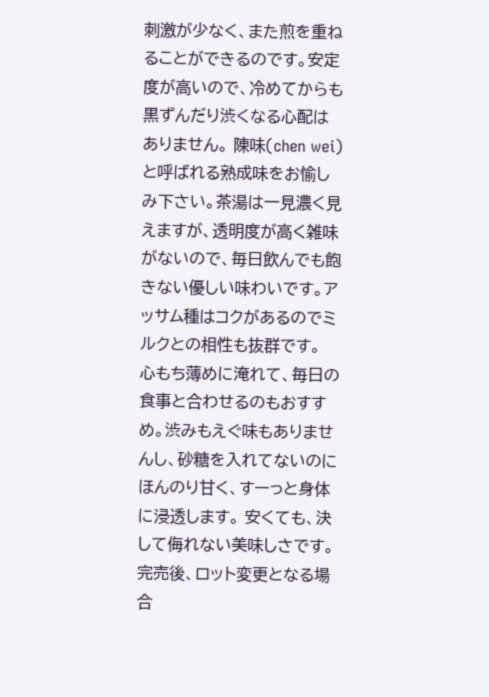刺激が少なく、また煎を重ねることができるのです。安定度が高いので、冷めてからも黒ずんだり渋くなる心配はありません。 陳味(chen wei)と呼ばれる熟成味をお愉しみ下さい。茶湯は一見濃く見えますが、透明度が高く雑味がないので、毎日飲んでも飽きない優しい味わいです。アッサム種はコクがあるのでミルクとの相性も抜群です。 心もち薄めに淹れて、毎日の食事と合わせるのもおすすめ。渋みもえぐ味もありませんし、砂糖を入れてないのにほんのり甘く、すーっと身体に浸透します。 安くても、決して侮れない美味しさです。 完売後、ロット変更となる場合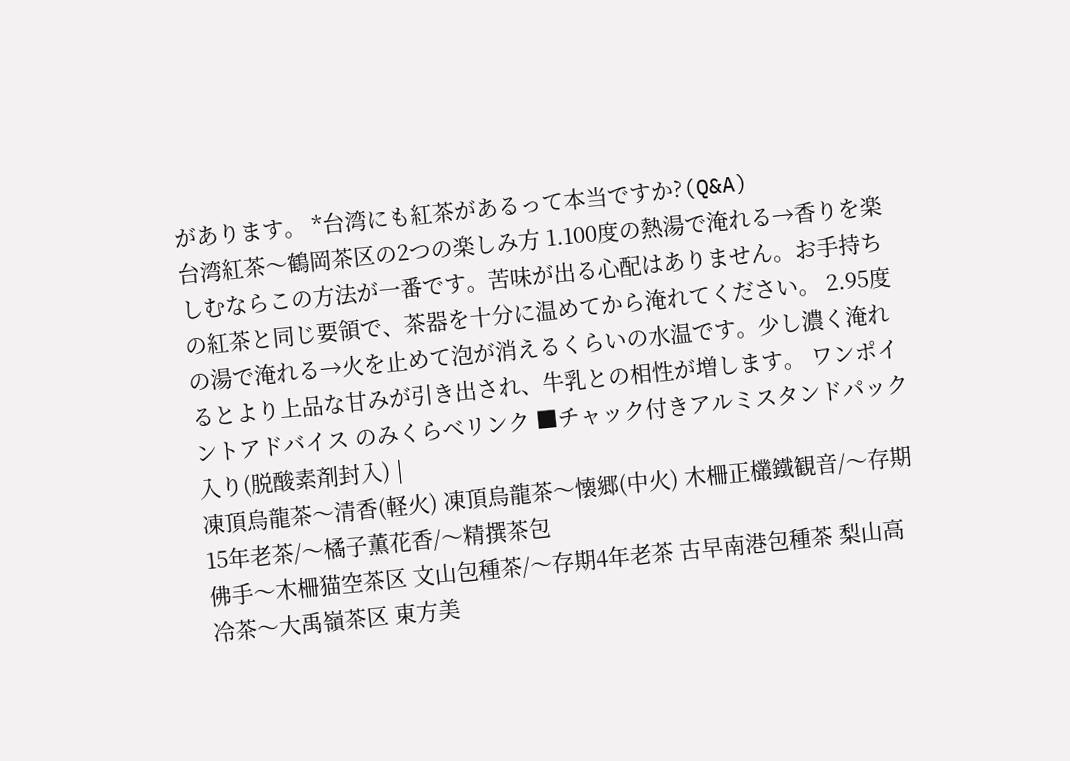があります。 *台湾にも紅茶があるって本当ですか?(Q&A)
台湾紅茶〜鶴岡茶区の2つの楽しみ方 1.100度の熱湯で淹れる→香りを楽しむならこの方法が一番です。苦味が出る心配はありません。お手持ちの紅茶と同じ要領で、茶器を十分に温めてから淹れてください。 2.95度の湯で淹れる→火を止めて泡が消えるくらいの水温です。少し濃く淹れるとより上品な甘みが引き出され、牛乳との相性が増します。 ワンポイントアドバイス のみくらべリンク ■チャック付きアルミスタンドパック入り(脱酸素剤封入) |
凍頂烏龍茶〜清香(軽火) 凍頂烏龍茶〜懐郷(中火) 木柵正欉鐵観音/〜存期15年老茶/〜橘子薫花香/〜精撰茶包
佛手〜木柵猫空茶区 文山包種茶/〜存期4年老茶 古早南港包種茶 梨山高冷茶〜大禹嶺茶区 東方美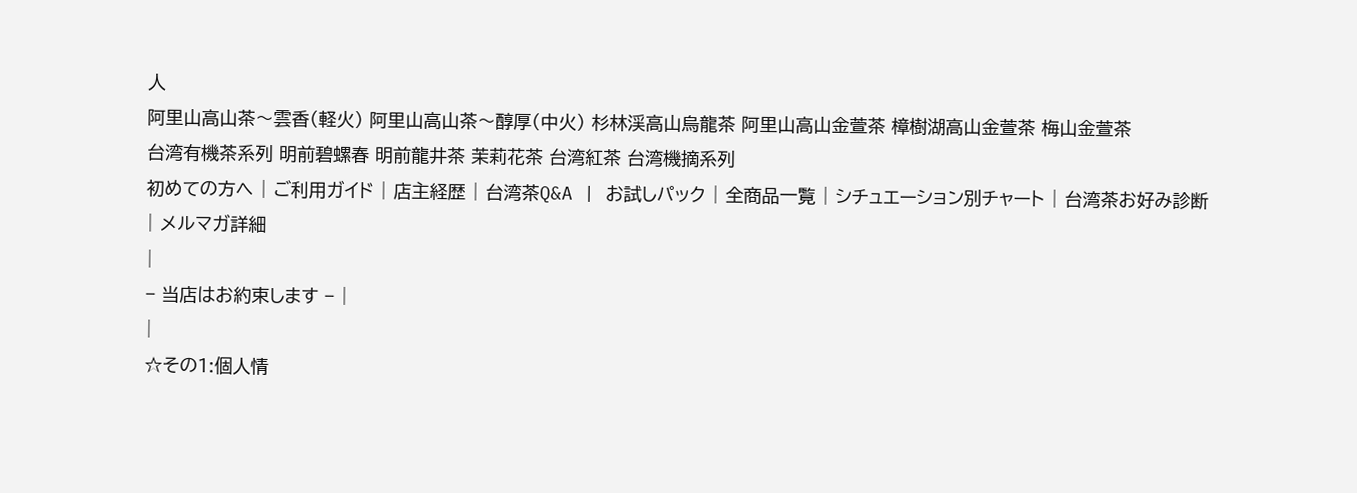人
阿里山高山茶〜雲香(軽火) 阿里山高山茶〜醇厚(中火) 杉林渓高山烏龍茶 阿里山高山金萱茶 樟樹湖高山金萱茶 梅山金萱茶
台湾有機茶系列 明前碧螺春 明前龍井茶 茉莉花茶 台湾紅茶 台湾機摘系列
初めての方へ | ご利用ガイド | 店主経歴 | 台湾茶Q&A | お試しパック | 全商品一覧 | シチュエーション別チャート | 台湾茶お好み診断 | メルマガ詳細
|
− 当店はお約束します − |
|
☆その1:個人情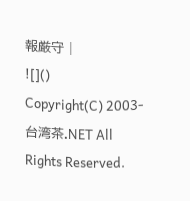報厳守 |
![]()
Copyright(C) 2003-台湾茶.NET All Rights Reserved.